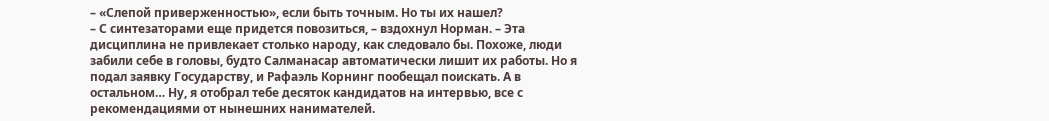– «Слепой приверженностью», если быть точным. Но ты их нашел?
– С синтезаторами еще придется повозиться, – вздохнул Норман. – Эта дисциплина не привлекает столько народу, как следовало бы. Похоже, люди забили себе в головы, будто Салманасар автоматически лишит их работы. Но я подал заявку Государству, и Рафаэль Корнинг пообещал поискать. А в остальном… Ну, я отобрал тебе десяток кандидатов на интервью, все с рекомендациями от нынешних нанимателей.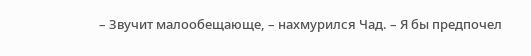– Звучит малообещающе, – нахмурился Чад. – Я бы предпочел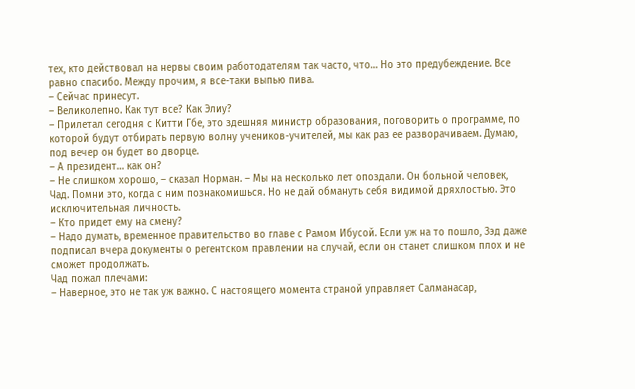тех, кто действовал на нервы своим работодателям так часто, что… Но это предубеждение. Все равно спасибо. Между прочим, я все-таки выпью пива.
– Сейчас принесут.
– Великолепно. Как тут все? Как Элиу?
– Прилетал сегодня с Китти Гбе, это здешняя министр образования, поговорить о программе, по которой будут отбирать первую волну учеников-учителей, мы как раз ее разворачиваем. Думаю, под вечер он будет во дворце.
– А президент… как он?
– Не слишком хорошо, – сказал Норман. – Мы на несколько лет опоздали. Он больной человек, Чад. Помни это, когда с ним познакомишься. Но не дай обмануть себя видимой дряхлостью. Это исключительная личность.
– Кто придет ему на смену?
– Надо думать, временное правительство во главе с Рамом Ибусой. Если уж на то пошло, Зэд даже подписал вчера документы о регентском правлении на случай, если он станет слишком плох и не сможет продолжать.
Чад пожал плечами:
– Наверное, это не так уж важно. С настоящего момента страной управляет Салманасар,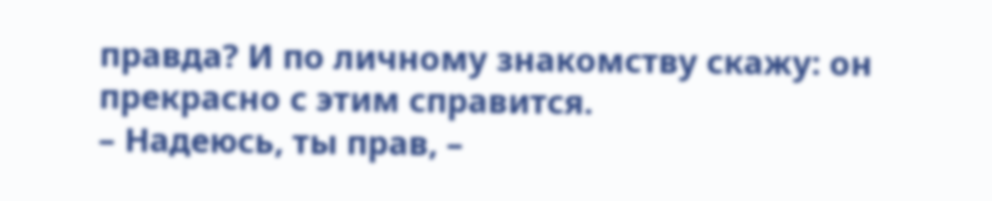правда? И по личному знакомству скажу: он прекрасно с этим справится.
– Надеюсь, ты прав, –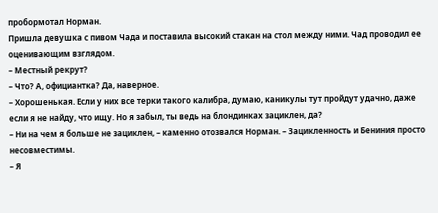пробормотал Норман.
Пришла девушка с пивом Чада и поставила высокий стакан на стол между ними. Чад проводил ее оценивающим взглядом.
– Местный рекрут?
– Что? А, официантка? Да, наверное.
– Хорошенькая. Если у них все терки такого калибра, думаю, каникулы тут пройдут удачно, даже если я не найду, что ищу. Но я забыл, ты ведь на блондинках зациклен, да?
– Ни на чем я больше не зациклен, – каменно отозвался Норман. – Зацикленность и Бениния просто несовместимы.
– Я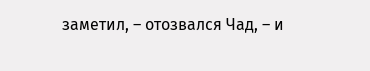заметил, – отозвался Чад, – и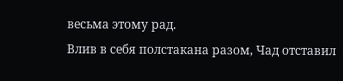весьма этому рад.
Влив в себя полстакана разом, Чад отставил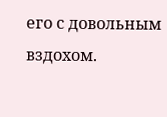его с довольным вздохом.